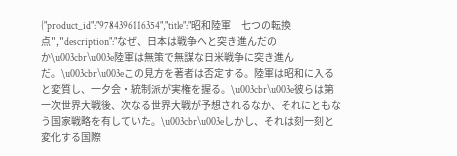{"product_id":"9784396116354","title":"昭和陸軍　七つの転換点","description":"なぜ、日本は戦争へと突き進んだのか\u003cbr\u003e陸軍は無策で無謀な日米戦争に突き進んだ。\u003cbr\u003eこの見方を著者は否定する。陸軍は昭和に入ると変質し、一夕会・統制派が実権を握る。\u003cbr\u003e彼らは第一次世界大戦後、次なる世界大戦が予想されるなか、それにともなう国家戦略を有していた。\u003cbr\u003eしかし、それは刻一刻と変化する国際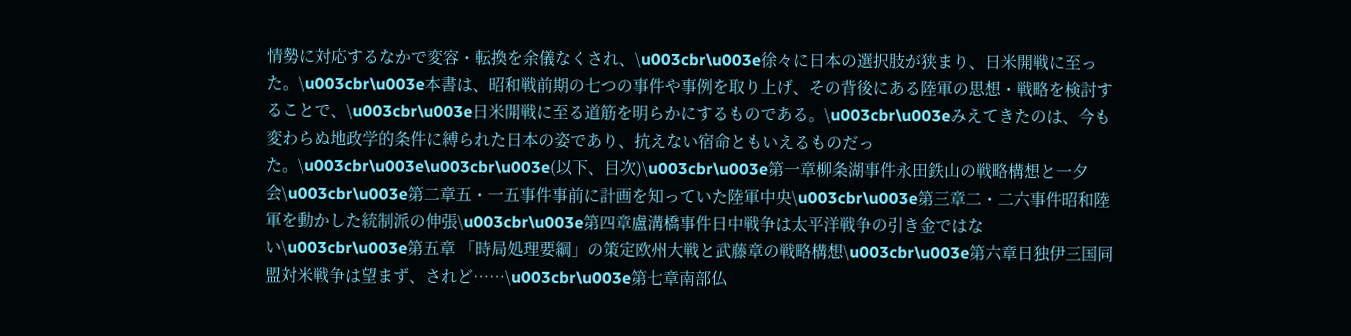情勢に対応するなかで変容・転換を余儀なくされ、\u003cbr\u003e徐々に日本の選択肢が狭まり、日米開戦に至った。\u003cbr\u003e本書は、昭和戦前期の七つの事件や事例を取り上げ、その背後にある陸軍の思想・戦略を検討することで、\u003cbr\u003e日米開戦に至る道筋を明らかにするものである。\u003cbr\u003eみえてきたのは、今も変わらぬ地政学的条件に縛られた日本の姿であり、抗えない宿命ともいえるものだった。\u003cbr\u003e\u003cbr\u003e(以下、目次)\u003cbr\u003e第一章柳条湖事件永田鉄山の戦略構想と一夕会\u003cbr\u003e第二章五・一五事件事前に計画を知っていた陸軍中央\u003cbr\u003e第三章二・二六事件昭和陸軍を動かした統制派の伸張\u003cbr\u003e第四章盧溝橋事件日中戦争は太平洋戦争の引き金ではない\u003cbr\u003e第五章 「時局処理要綱」の策定欧州大戦と武藤章の戦略構想\u003cbr\u003e第六章日独伊三国同盟対米戦争は望まず、されど……\u003cbr\u003e第七章南部仏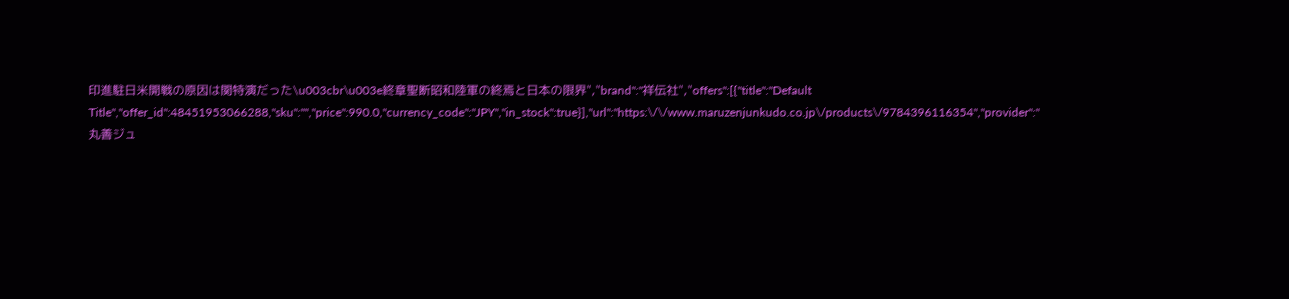印進駐日米開戦の原因は関特演だった\u003cbr\u003e終章聖断昭和陸軍の終焉と日本の限界","brand":"祥伝社","offers":[{"title":"Default Title","offer_id":48451953066288,"sku":"","price":990.0,"currency_code":"JPY","in_stock":true}],"url":"https:\/\/www.maruzenjunkudo.co.jp\/products\/9784396116354","provider":"丸善ジュ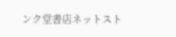ンク堂書店ネットスト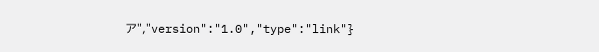ア","version":"1.0","type":"link"}